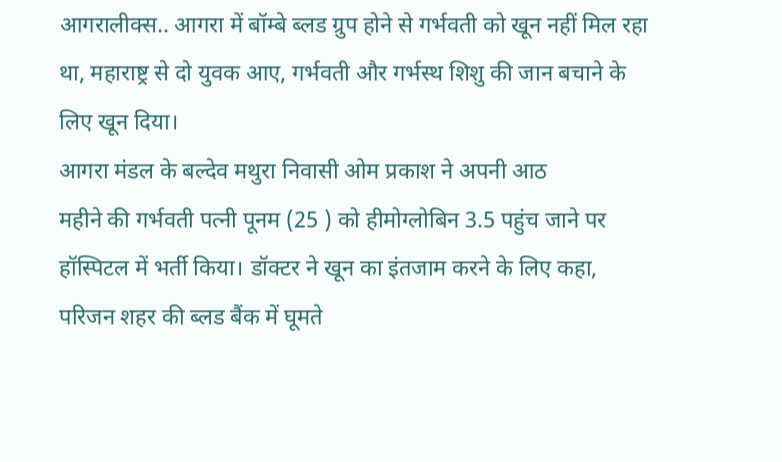आगरालीक्स.. आगरा में बॉम्बे ब्लड ग्रुप होने से गर्भवती को खून नहीं मिल रहा था, महाराष्ट्र से दो युवक आए, गर्भवती और गर्भस्थ शिशु की जान बचाने के लिए खून दिया।
आगरा मंडल के बल्देव मथुरा निवासी ओम प्रकाश ने अपनी आठ
महीने की गर्भवती पत्नी पूनम (25 ) को हीमोग्लोबिन 3.5 पहुंच जाने पर हॉस्पिटल में भर्ती किया। डॉक्टर ने खून का इंतजाम करने के लिए कहा, परिजन शहर की ब्लड बैंक में घूमते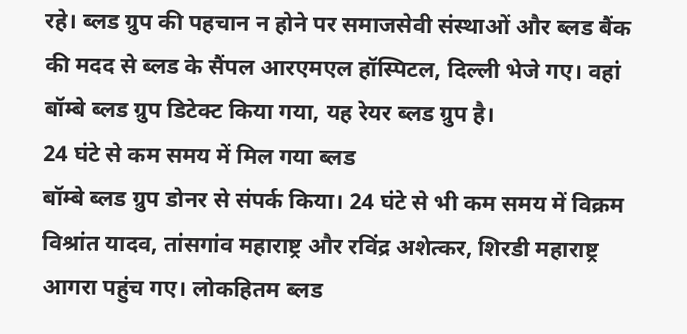रहे। ब्लड ग्रुप की पहचान न होने पर समाजसेवी संस्थाओं और ब्लड बैंक की मदद से ब्लड के सैंपल आरएमएल हॉस्पिटल, दिल्ली भेजे गए। वहां बॉम्बे ब्लड ग्रुप डिटेक्ट किया गया, यह रेयर ब्लड ग्रुप है।
24 घंटे से कम समय में मिल गया ब्लड
बॉम्बे ब्लड ग्रुप डोनर से संपर्क किया। 24 घंटे से भी कम समय में विक्रम विश्रांत यादव, तांसगांव महाराष्ट्र और रविंद्र अशेत्कर, शिरडी महाराष्ट्र आगरा पहुंच गए। लोकहितम ब्लड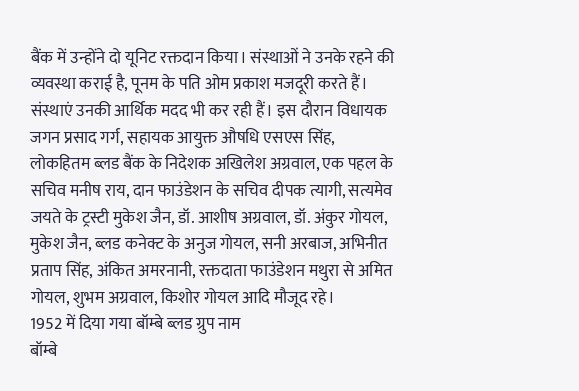बैंक में उन्होंने दो यूनिट रक्तदान किया। संस्थाओं ने उनके रहने की व्यवस्था कराई है, पूनम के पति ओम प्रकाश मजदूरी करते हैं। संस्थाएं उनकी आर्थिक मदद भी कर रही हैं। इस दौरान विधायक जगन प्रसाद गर्ग, सहायक आयुक्त औषधि एसएस सिंह, लोकहितम ब्लड बैंक के निदेशक अखिलेश अग्रवाल, एक पहल के सचिव मनीष राय, दान फाउंडेशन के सचिव दीपक त्यागी, सत्यमेव जयते के ट्रस्टी मुकेश जैन, डॉ. आशीष अग्रवाल, डॉ. अंकुर गोयल, मुकेश जैन, ब्लड कनेक्ट के अनुज गोयल, सनी अरबाज, अभिनीत प्रताप सिंह, अंकित अमरनानी, रक्तदाता फाउंडेशन मथुरा से अमित गोयल, शुभम अग्रवाल, किशोर गोयल आदि मौजूद रहे।
1952 में दिया गया बॉम्बे ब्लड ग्रुप नाम
बॉम्बे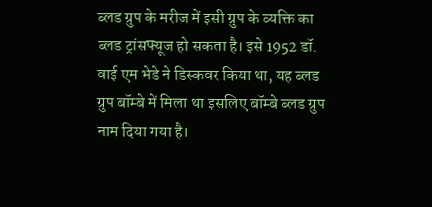ब्लड ग्रुप के मरीज में इसी ग्रुप के व्यक्ति का ब्लड ट्रांसफ्यूज हो सकता है। इसे 1952 डॉ. वाई एम भेडे ने डिस्कवर किया था, यह ब्लड ग्रुप बॉम्बे में मिला था इसलिए बॉम्बे ब्लड ग्रुप नाम दिया गया है।